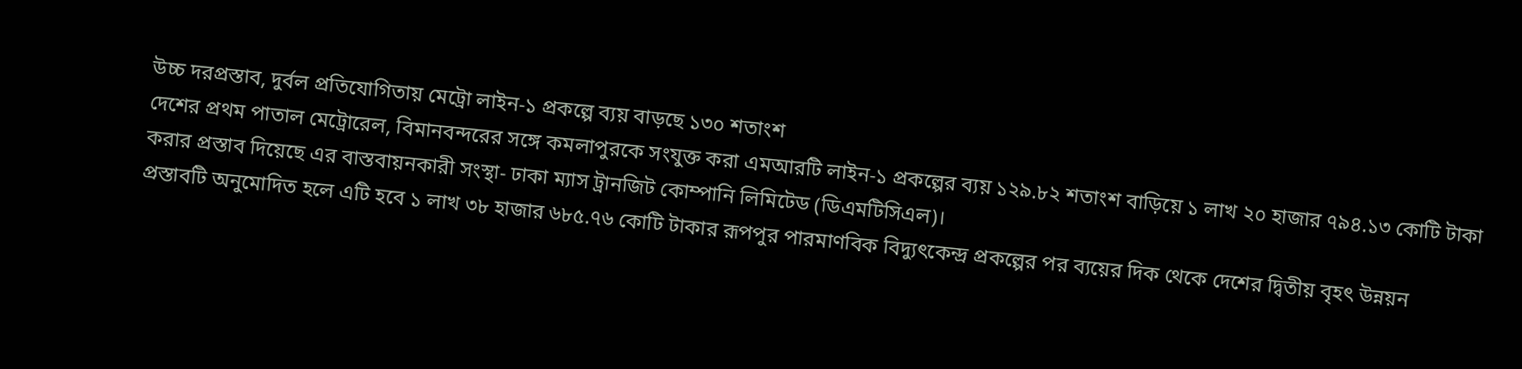উচ্চ দরপ্রস্তাব, দুর্বল প্রতিযোগিতায় মেট্রো লাইন-১ প্রকল্পে ব্যয় বাড়ছে ১৩০ শতাংশ
দেশের প্রথম পাতাল মেট্রোরেল, বিমানবন্দরের সঙ্গে কমলাপুরকে সংযুক্ত করা এমআরটি লাইন-১ প্রকল্পের ব্যয় ১২৯.৮২ শতাংশ বাড়িয়ে ১ লাখ ২০ হাজার ৭৯৪.১৩ কোটি টাকা করার প্রস্তাব দিয়েছে এর বাস্তবায়নকারী সংস্থা- ঢাকা ম্যাস ট্রানজিট কোম্পানি লিমিটেড (ডিএমটিসিএল)।
প্রস্তাবটি অনুমোদিত হলে এটি হবে ১ লাখ ৩৮ হাজার ৬৮৫.৭৬ কোটি টাকার রূপপুর পারমাণবিক বিদ্যুৎকেন্দ্র প্রকল্পের পর ব্যয়ের দিক থেকে দেশের দ্বিতীয় বৃহৎ উন্নয়ন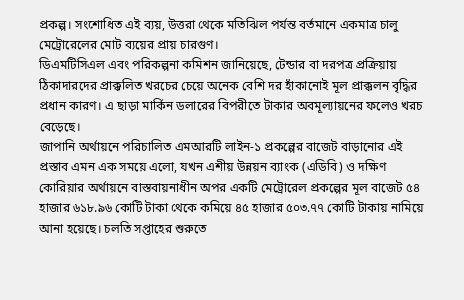প্রকল্প। সংশোধিত এই ব্যয়, উত্তরা থেকে মতিঝিল পর্যন্ত বর্তমানে একমাত্র চালু মেট্রোরেলের মোট ব্যয়ের প্রায় চারগুণ।
ডিএমটিসিএল এবং পরিকল্পনা কমিশন জানিয়েছে, টেন্ডার বা দরপত্র প্রক্রিয়ায় ঠিকাদারদের প্রাক্কলিত খরচের চেয়ে অনেক বেশি দর হাঁকানোই মূল প্রাক্কলন বৃদ্ধির প্রধান কারণ। এ ছাড়া মার্কিন ডলারের বিপরীতে টাকার অবমূল্যায়নের ফলেও খরচ বেড়েছে।
জাপানি অর্থায়নে পরিচালিত এমআরটি লাইন-১ প্রকল্পের বাজেট বাড়ানোর এই প্রস্তাব এমন এক সময়ে এলো, যখন এশীয় উন্নয়ন ব্যাংক (এডিবি) ও দক্ষিণ কোরিয়ার অর্থায়নে বাস্তবায়নাধীন অপর একটি মেট্রোরেল প্রকল্পের মূল বাজেট ৫৪ হাজার ৬১৮.৯৬ কোটি টাকা থেকে কমিয়ে ৪৫ হাজার ৫০৩.৭৭ কোটি টাকায় নামিয়ে আনা হয়েছে। চলতি সপ্তাহের শুরুতে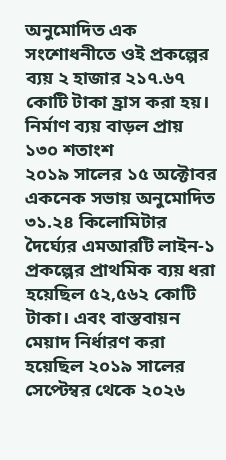অনুমোদিত এক সংশোধনীতে ওই প্রকল্পের ব্যয় ২ হাজার ২১৭.৬৭ কোটি টাকা হ্রাস করা হয়।
নির্মাণ ব্যয় বাড়ল প্রায় ১৩০ শতাংশ
২০১৯ সালের ১৫ অক্টোবর একনেক সভায় অনুমোদিত ৩১.২৪ কিলোমিটার দৈর্ঘ্যের এমআরটি লাইন-১ প্রকল্পের প্রাথমিক ব্যয় ধরা হয়েছিল ৫২,৫৬২ কোটি টাকা। এবং বাস্তবায়ন মেয়াদ নির্ধারণ করা হয়েছিল ২০১৯ সালের সেপ্টেম্বর থেকে ২০২৬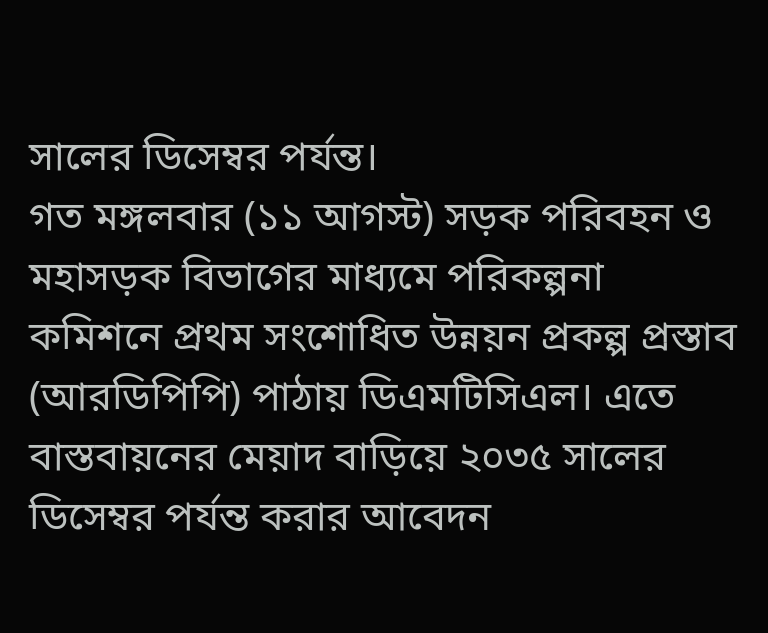সালের ডিসেম্বর পর্যন্ত।
গত মঙ্গলবার (১১ আগস্ট) সড়ক পরিবহন ও মহাসড়ক বিভাগের মাধ্যমে পরিকল্পনা কমিশনে প্রথম সংশোধিত উন্নয়ন প্রকল্প প্রস্তাব (আরডিপিপি) পাঠায় ডিএমটিসিএল। এতে বাস্তবায়নের মেয়াদ বাড়িয়ে ২০৩৫ সালের ডিসেম্বর পর্যন্ত করার আবেদন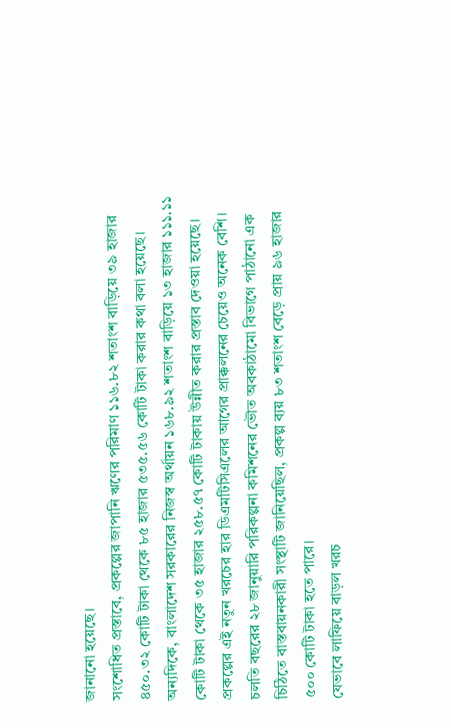জানানো হয়েছে।
সংশোধিত প্রস্তাবে, প্রকল্পের জাপানি ঋণের পরিমাণ ১১৬.৮২ শতাংশ বাড়িয়ে ৩৯ হাজার ৪৫০.৩২ কোটি টাকা থেকে ৮৫ হাজার ৫৩৫.৫৬ কোটি টাকা করার কথা বলা হয়েছে। অন্যদিকে, বাংলাদেশ সরকারের নিজস্ব অর্থায়ন ১৬৮.৯২ শতাংশ বাড়িয়ে ১৩ হাজার ১১১.১১ কোটি টাকা থেকে ৩৫ হাজার ২৫৮.৫৭ কোটি টাকায় উন্নীত করার প্রস্তাব দেওয়া হয়েছে।
প্রকল্পের এই নতুন খরচের হার ডিএমটিসিএলের আগের প্রাক্কলনের চেয়েও অনেক বেশি। চলতি বছরের ২৮ জানুয়ারি পরিকল্পনা কমিশনের ভৌত অবকাঠামো বিভাগে পাঠানো এক চিঠিতে বাস্তবায়নকারী সংস্থাটি জানিয়েছিল, প্রকল্প ব্যয় ৮৩ শতাংশ বেড়ে প্রায় ৯৬ হাজার ৫০০ কোটি টাকা হতে পারে।
যেভাবে লাফিয়ে বাড়ল খরচ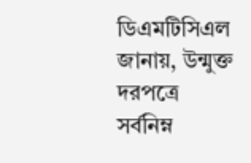ডিএমটিসিএল জানায়, উন্মুক্ত দরপত্রে সর্বনিম্ন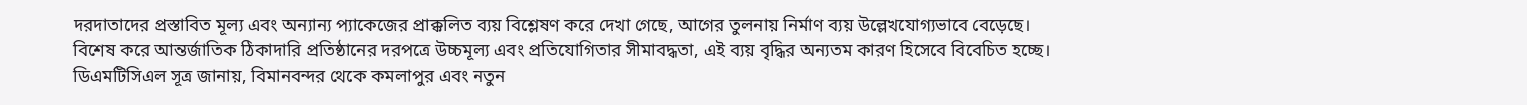দরদাতাদের প্রস্তাবিত মূল্য এবং অন্যান্য প্যাকেজের প্রাক্কলিত ব্যয় বিশ্লেষণ করে দেখা গেছে, আগের তুলনায় নির্মাণ ব্যয় উল্লেখযোগ্যভাবে বেড়েছে। বিশেষ করে আন্তর্জাতিক ঠিকাদারি প্রতিষ্ঠানের দরপত্রে উচ্চমূল্য এবং প্রতিযোগিতার সীমাবদ্ধতা, এই ব্যয় বৃদ্ধির অন্যতম কারণ হিসেবে বিবেচিত হচ্ছে।
ডিএমটিসিএল সূত্র জানায়, বিমানবন্দর থেকে কমলাপুর এবং নতুন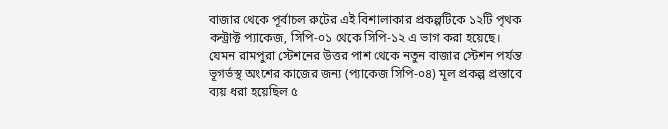বাজার থেকে পূর্বাচল রুটের এই বিশালাকার প্রকল্পটিকে ১২টি পৃথক কন্ট্রাক্ট প্যাকেজ, সিপি-০১ থেকে সিপি-১২ এ ভাগ করা হয়েছে।
যেমন রামপুরা স্টেশনের উত্তর পাশ থেকে নতুন বাজার স্টেশন পর্যন্ত ভূগর্ভস্থ অংশের কাজের জন্য (প্যাকেজ সিপি-০৪) মূল প্রকল্প প্রস্তাবে ব্যয় ধরা হয়েছিল ৫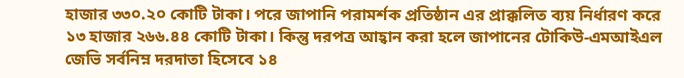হাজার ৩৩০.২০ কোটি টাকা। পরে জাপানি পরামর্শক প্রতিষ্ঠান এর প্রাক্কলিত ব্যয় নির্ধারণ করে ১৩ হাজার ২৬৬.৪৪ কোটি টাকা। কিন্তু দরপত্র আহ্বান করা হলে জাপানের টোকিউ-এমআইএল জেভি সর্বনিম্ন দরদাতা হিসেবে ১৪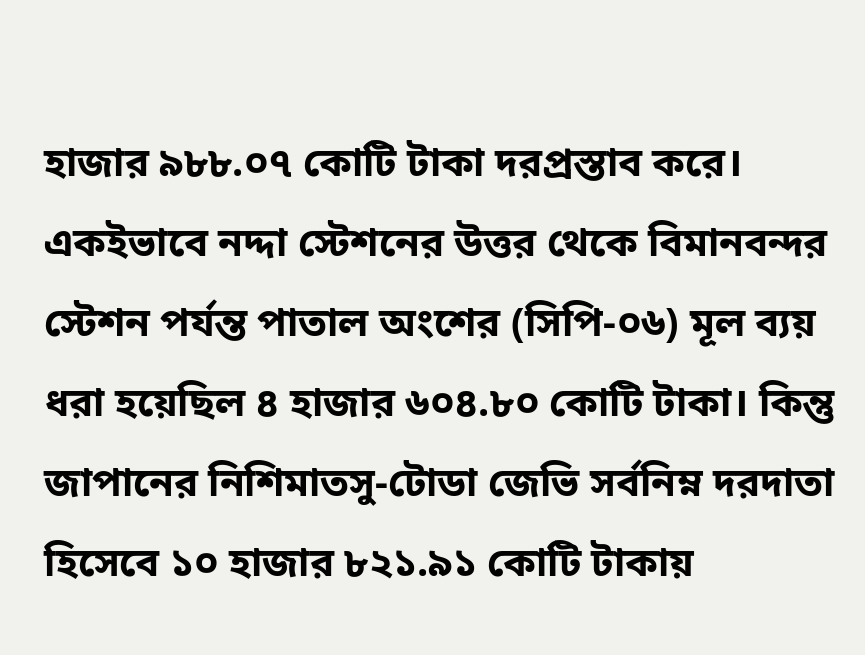হাজার ৯৮৮.০৭ কোটি টাকা দরপ্রস্তাব করে।
একইভাবে নদ্দা স্টেশনের উত্তর থেকে বিমানবন্দর স্টেশন পর্যন্ত পাতাল অংশের (সিপি-০৬) মূল ব্যয় ধরা হয়েছিল ৪ হাজার ৬০৪.৮০ কোটি টাকা। কিন্তু জাপানের নিশিমাতসু-টোডা জেভি সর্বনিম্ন দরদাতা হিসেবে ১০ হাজার ৮২১.৯১ কোটি টাকায়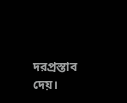দরপ্রস্তাব দেয়।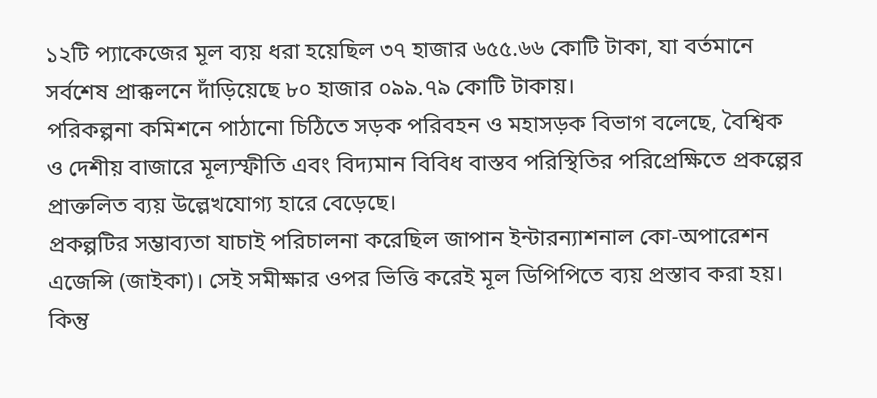১২টি প্যাকেজের মূল ব্যয় ধরা হয়েছিল ৩৭ হাজার ৬৫৫.৬৬ কোটি টাকা, যা বর্তমানে সর্বশেষ প্রাক্কলনে দাঁড়িয়েছে ৮০ হাজার ০৯৯.৭৯ কোটি টাকায়।
পরিকল্পনা কমিশনে পাঠানো চিঠিতে সড়ক পরিবহন ও মহাসড়ক বিভাগ বলেছে, বৈশ্বিক ও দেশীয় বাজারে মূল্যস্ফীতি এবং বিদ্যমান বিবিধ বাস্তব পরিস্থিতির পরিপ্রেক্ষিতে প্রকল্পের প্রাক্তলিত ব্যয় উল্লেখযোগ্য হারে বেড়েছে।
প্রকল্পটির সম্ভাব্যতা যাচাই পরিচালনা করেছিল জাপান ইন্টারন্যাশনাল কো-অপারেশন এজেন্সি (জাইকা)। সেই সমীক্ষার ওপর ভিত্তি করেই মূল ডিপিপিতে ব্যয় প্রস্তাব করা হয়। কিন্তু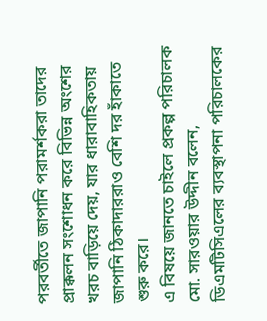পরবর্তীতে জাপানি পরামর্শকরা তাদের প্রাক্কলন সংশোধন করে বিভিন্ন অংশের খরচ বাড়িয়ে দেয়, যার ধারাবাহিকতায় জাপানি ঠিকাদাররাও বেশি দর হাঁকাতে শুরু করে।
এ বিষয়ে জানতে চাইলে প্রকল্প পরিচালক মো. সারওয়ার উদ্দীন বলেন, ডিএমটিসিএলের ব্যবস্থাপনা পরিচালকের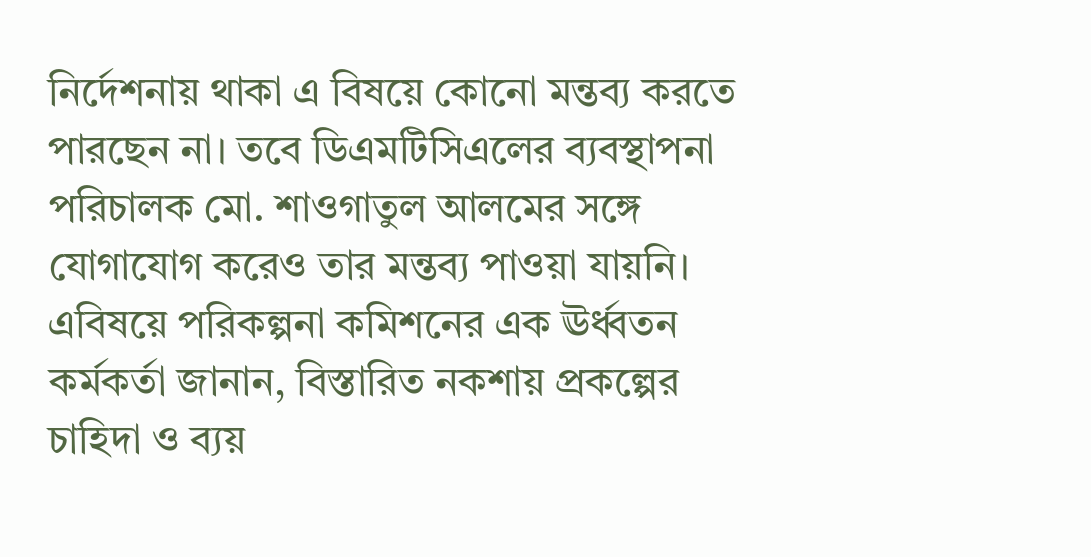নির্দেশনায় থাকা এ বিষয়ে কোনো মন্তব্য করতে পারছেন না। তবে ডিএমটিসিএলের ব্যবস্থাপনা পরিচালক মো. শাওগাতুল আলমের সঙ্গে যোগাযোগ করেও তার মন্তব্য পাওয়া যায়নি।
এবিষয়ে পরিকল্পনা কমিশনের এক ঊর্ধ্বতন কর্মকর্তা জানান, বিস্তারিত নকশায় প্রকল্পের চাহিদা ও ব্যয়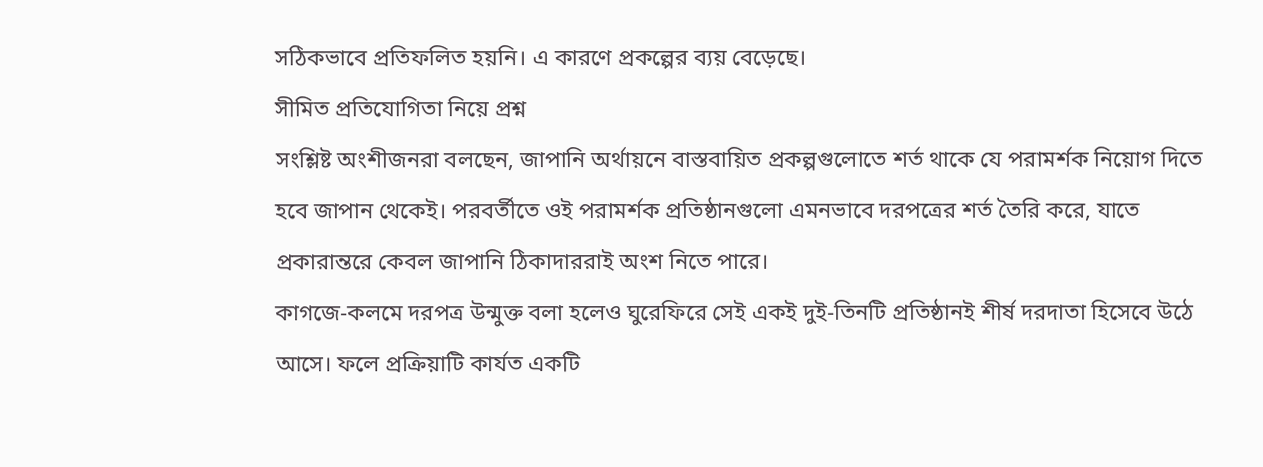সঠিকভাবে প্রতিফলিত হয়নি। এ কারণে প্রকল্পের ব্যয় বেড়েছে।
সীমিত প্রতিযোগিতা নিয়ে প্রশ্ন
সংশ্লিষ্ট অংশীজনরা বলছেন, জাপানি অর্থায়নে বাস্তবায়িত প্রকল্পগুলোতে শর্ত থাকে যে পরামর্শক নিয়োগ দিতে হবে জাপান থেকেই। পরবর্তীতে ওই পরামর্শক প্রতিষ্ঠানগুলো এমনভাবে দরপত্রের শর্ত তৈরি করে, যাতে প্রকারান্তরে কেবল জাপানি ঠিকাদাররাই অংশ নিতে পারে।
কাগজে-কলমে দরপত্র উন্মুক্ত বলা হলেও ঘুরেফিরে সেই একই দুই-তিনটি প্রতিষ্ঠানই শীর্ষ দরদাতা হিসেবে উঠে আসে। ফলে প্রক্রিয়াটি কার্যত একটি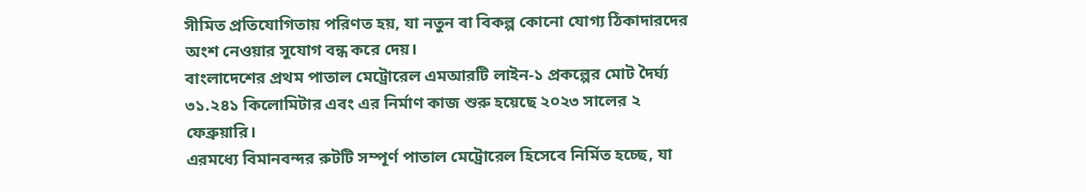সীমিত প্রতিযোগিতায় পরিণত হয়, যা নতুন বা বিকল্প কোনো যোগ্য ঠিকাদারদের অংশ নেওয়ার সুযোগ বন্ধ করে দেয়।
বাংলাদেশের প্রথম পাতাল মেট্রোরেল এমআরটি লাইন-১ প্রকল্পের মোট দৈর্ঘ্য ৩১.২৪১ কিলোমিটার এবং এর নির্মাণ কাজ শুরু হয়েছে ২০২৩ সালের ২ ফেব্রুয়ারি।
এরমধ্যে বিমানবন্দর রুটটি সম্পূর্ণ পাতাল মেট্রোরেল হিসেবে নির্মিত হচ্ছে, যা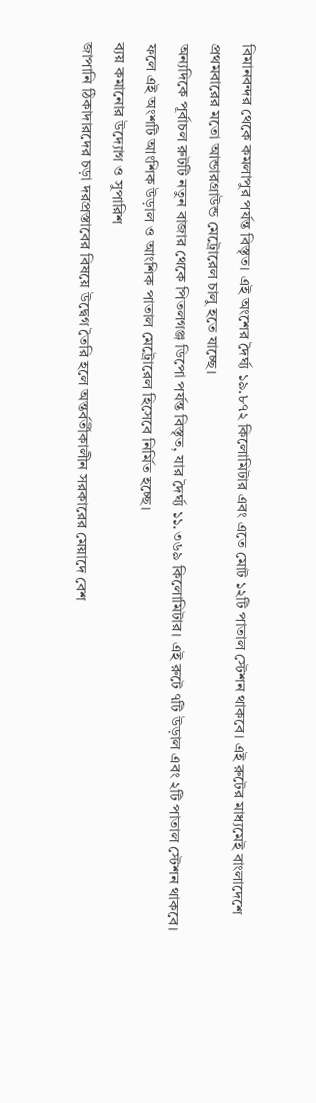বিমানবন্দর থেকে কমলাপুর পর্যন্ত বিস্তৃত। এই অংশের দৈর্ঘ্য ১৯.৮৭২ কিলোমিটার এবং এতে মোট ১২টি পাতাল স্টেশন থাকবে। এই রুটের মাধ্যমেই বাংলাদেশে প্রথমবারের মতো আন্ডারগ্রাউন্ড মেট্রোরেল চালু হতে যাচ্ছে।
অন্যদিকে পূর্বাচল রুটটি নতুন বাজার থেকে পিতলগঞ্জ ডিপো পর্যন্ত বিস্তৃত, যার দৈর্ঘ্য ১১.৩৬৯ কিলোমিটার। এই রুটে ৭টি উড়াল এবং ২টি পাতাল স্টেশন থাকবে। ফলে এই অংশটি আংশিক উড়াল ও আংশিক পাতাল মেট্রোরেল হিসেবে নির্মিত হচ্ছে।
ব্যয় কমানোর উদ্যোগ ও সুপারিশ
জাপানি ঠিকাদারদের চড়া দরপ্রস্তাবের বিষয়ে উদ্বেগ তৈরি হলে অন্তর্বর্তীকালীন সরকারের মেয়াদে বেশ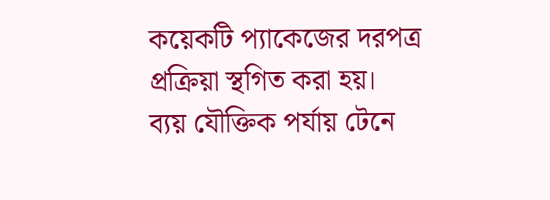কয়েকটি প্যাকেজের দরপত্র প্রক্রিয়া স্থগিত করা হয়।
ব্যয় যৌক্তিক পর্যায় টেনে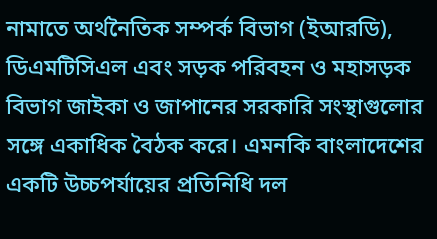নামাতে অর্থনৈতিক সম্পর্ক বিভাগ (ইআরডি), ডিএমটিসিএল এবং সড়ক পরিবহন ও মহাসড়ক বিভাগ জাইকা ও জাপানের সরকারি সংস্থাগুলোর সঙ্গে একাধিক বৈঠক করে। এমনকি বাংলাদেশের একটি উচ্চপর্যায়ের প্রতিনিধি দল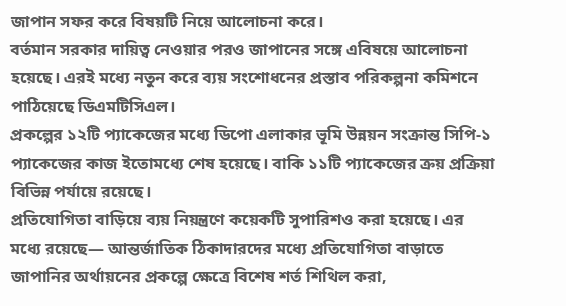জাপান সফর করে বিষয়টি নিয়ে আলোচনা করে।
বর্তমান সরকার দায়িত্ব নেওয়ার পরও জাপানের সঙ্গে এবিষয়ে আলোচনা হয়েছে। এরই মধ্যে নতুন করে ব্যয় সংশোধনের প্রস্তাব পরিকল্পনা কমিশনে পাঠিয়েছে ডিএমটিসিএল।
প্রকল্পের ১২টি প্যাকেজের মধ্যে ডিপো এলাকার ভূমি উন্নয়ন সংক্রান্ত সিপি-১ প্যাকেজের কাজ ইতোমধ্যে শেষ হয়েছে। বাকি ১১টি প্যাকেজের ক্রয় প্রক্রিয়া বিভিন্ন পর্যায়ে রয়েছে।
প্রতিযোগিতা বাড়িয়ে ব্যয় নিয়ন্ত্রণে কয়েকটি সুপারিশও করা হয়েছে। এর মধ্যে রয়েছে— আন্তর্জাতিক ঠিকাদারদের মধ্যে প্রতিযোগিতা বাড়াতে জাপানির অর্থায়নের প্রকল্পে ক্ষেত্রে বিশেষ শর্ত শিথিল করা,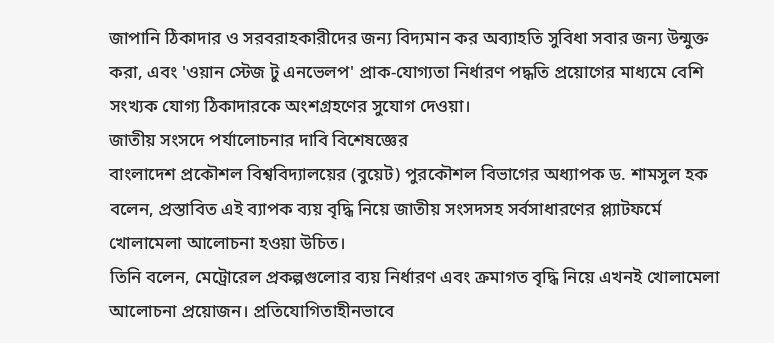জাপানি ঠিকাদার ও সরবরাহকারীদের জন্য বিদ্যমান কর অব্যাহতি সুবিধা সবার জন্য উন্মুক্ত করা, এবং 'ওয়ান স্টেজ টু এনভেলপ' প্রাক-যোগ্যতা নির্ধারণ পদ্ধতি প্রয়োগের মাধ্যমে বেশি সংখ্যক যোগ্য ঠিকাদারকে অংশগ্রহণের সুযোগ দেওয়া।
জাতীয় সংসদে পর্যালোচনার দাবি বিশেষজ্ঞের
বাংলাদেশ প্রকৌশল বিশ্ববিদ্যালয়ের (বুয়েট) পুরকৌশল বিভাগের অধ্যাপক ড. শামসুল হক বলেন, প্রস্তাবিত এই ব্যাপক ব্যয় বৃদ্ধি নিয়ে জাতীয় সংসদসহ সর্বসাধারণের প্ল্যাটফর্মে খোলামেলা আলোচনা হওয়া উচিত।
তিনি বলেন, মেট্রোরেল প্রকল্পগুলোর ব্যয় নির্ধারণ এবং ক্রমাগত বৃদ্ধি নিয়ে এখনই খোলামেলা আলোচনা প্রয়োজন। প্রতিযোগিতাহীনভাবে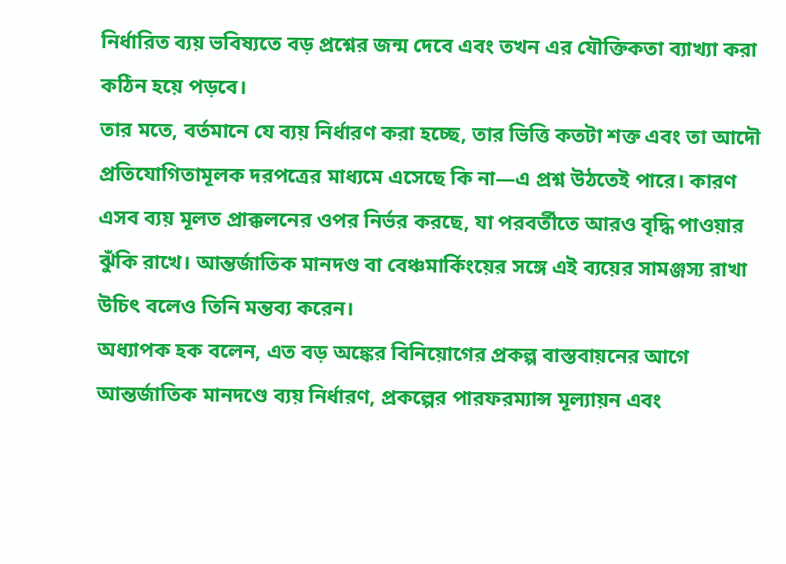নির্ধারিত ব্যয় ভবিষ্যতে বড় প্রশ্নের জন্ম দেবে এবং তখন এর যৌক্তিকতা ব্যাখ্যা করা কঠিন হয়ে পড়বে।
তার মতে, বর্তমানে যে ব্যয় নির্ধারণ করা হচ্ছে, তার ভিত্তি কতটা শক্ত এবং তা আদৌ প্রতিযোগিতামূলক দরপত্রের মাধ্যমে এসেছে কি না—এ প্রশ্ন উঠতেই পারে। কারণ এসব ব্যয় মূলত প্রাক্কলনের ওপর নির্ভর করছে, যা পরবর্তীতে আরও বৃদ্ধি পাওয়ার ঝুঁকি রাখে। আন্তর্জাতিক মানদণ্ড বা বেঞ্চমার্কিংয়ের সঙ্গে এই ব্যয়ের সামঞ্জস্য রাখা উচিৎ বলেও তিনি মন্তব্য করেন।
অধ্যাপক হক বলেন, এত বড় অঙ্কের বিনিয়োগের প্রকল্প বাস্তবায়নের আগে আন্তর্জাতিক মানদণ্ডে ব্যয় নির্ধারণ, প্রকল্পের পারফরম্যান্স মূল্যায়ন এবং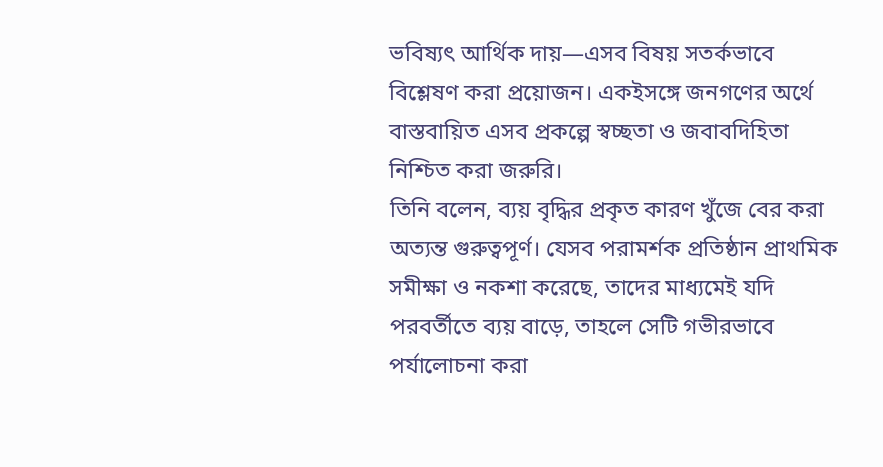ভবিষ্যৎ আর্থিক দায়—এসব বিষয় সতর্কভাবে বিশ্লেষণ করা প্রয়োজন। একইসঙ্গে জনগণের অর্থে বাস্তবায়িত এসব প্রকল্পে স্বচ্ছতা ও জবাবদিহিতা নিশ্চিত করা জরুরি।
তিনি বলেন, ব্যয় বৃদ্ধির প্রকৃত কারণ খুঁজে বের করা অত্যন্ত গুরুত্বপূর্ণ। যেসব পরামর্শক প্রতিষ্ঠান প্রাথমিক সমীক্ষা ও নকশা করেছে, তাদের মাধ্যমেই যদি পরবর্তীতে ব্যয় বাড়ে, তাহলে সেটি গভীরভাবে পর্যালোচনা করা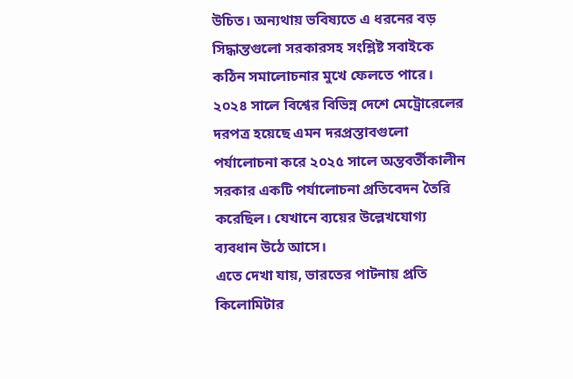উচিত। অন্যথায় ভবিষ্যতে এ ধরনের বড় সিদ্ধান্তগুলো সরকারসহ সংশ্লিষ্ট সবাইকে কঠিন সমালোচনার মুখে ফেলতে পারে।
২০২৪ সালে বিশ্বের বিভিন্ন দেশে মেট্রোরেলের দরপত্র হয়েছে এমন দরপ্রস্তাবগুলো পর্যালোচনা করে ২০২৫ সালে অন্তবর্তীকালীন সরকার একটি পর্যালোচনা প্রতিবেদন তৈরি করেছিল। যেখানে ব্যয়ের উল্লেখযোগ্য ব্যবধান উঠে আসে।
এতে দেখা যায়, ভারতের পাটনায় প্রতি কিলোমিটার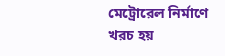মেট্রোরেল নির্মাণে খরচ হয়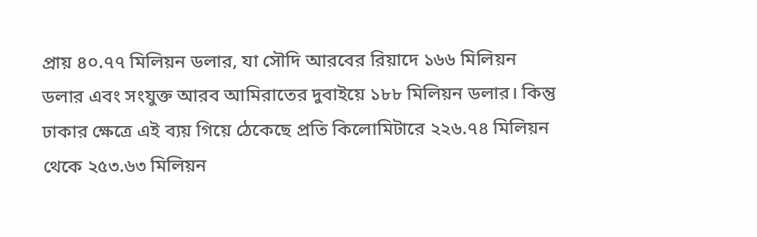প্রায় ৪০.৭৭ মিলিয়ন ডলার, যা সৌদি আরবের রিয়াদে ১৬৬ মিলিয়ন ডলার এবং সংযুক্ত আরব আমিরাতের দুবাইয়ে ১৮৮ মিলিয়ন ডলার। কিন্তু ঢাকার ক্ষেত্রে এই ব্যয় গিয়ে ঠেকেছে প্রতি কিলোমিটারে ২২৬.৭৪ মিলিয়ন থেকে ২৫৩.৬৩ মিলিয়ন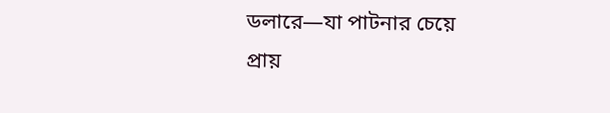ডলারে—যা পাটনার চেয়ে প্রায়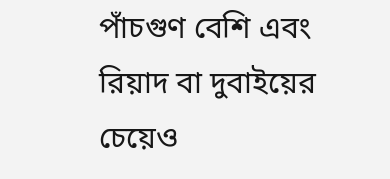পাঁচগুণ বেশি এবং রিয়াদ বা দুবাইয়ের চেয়েও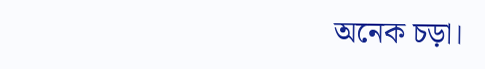অনেক চড়া।